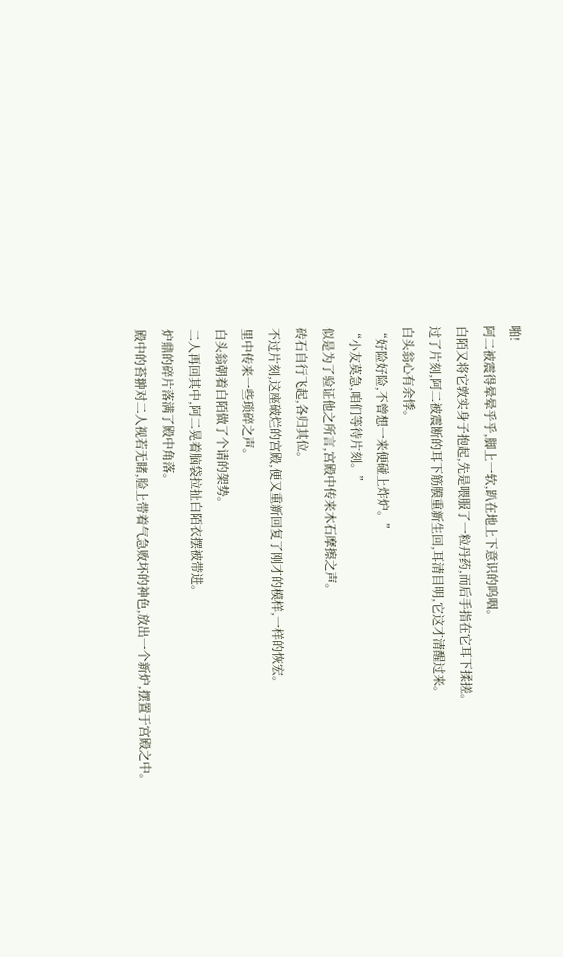啪!
阿二被震得晕晕乎乎,脚上一软,趴在地上下意识的呜咽。
白陌又将它敦实身子抱起,先是喂服了一粒丹药,而后手指在它耳下揉搓。
过了片刻,阿二被震断的耳下筋膜重新生回,耳清目明,它这才清醒过来。
白头翁心有余悸。
“好险好险,不曾想一来便碰上炸炉。”
“小友莫急,咱们等待片刻。”
似是为了验证他之所言,宫殿中传来木石摩擦之声。
砖石自行飞起,各归其位。
不过片刻,这座破烂的宫殿,便又重新回复了刚才的模样,一样的恢宏。
里中传来一些琐碎之声。
白头翁朝着白陌做了个请的架势。
二人再回其中,阿二晃着脑袋拉扯白陌衣摆被带进。
炉鼎的碎片落满了殿中角落。
殿中的苔翀对二人视若无睹,脸上带着气急败坏的神色,放出一个新炉,摆置于宫殿之中。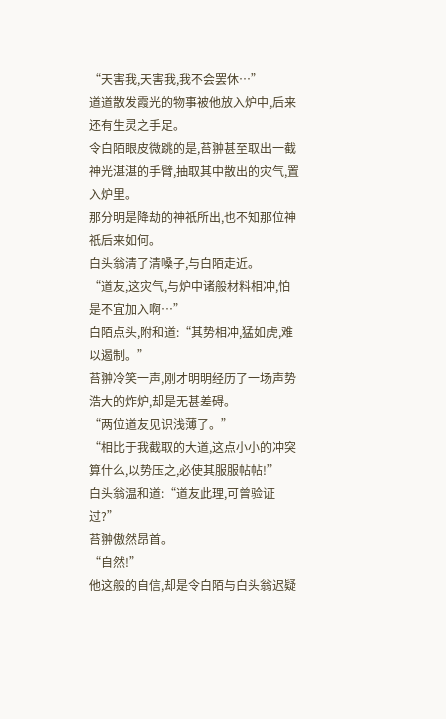“天害我,天害我,我不会罢休…”
道道散发霞光的物事被他放入炉中,后来还有生灵之手足。
令白陌眼皮微跳的是,苔翀甚至取出一截神光湛湛的手臂,抽取其中散出的灾气,置入炉里。
那分明是降劫的神祇所出,也不知那位神祇后来如何。
白头翁清了清嗓子,与白陌走近。
“道友,这灾气,与炉中诸般材料相冲,怕是不宜加入啊…”
白陌点头,附和道:“其势相冲,猛如虎,难以遏制。”
苔翀冷笑一声,刚才明明经历了一场声势浩大的炸炉,却是无甚差碍。
“两位道友见识浅薄了。”
“相比于我截取的大道,这点小小的冲突算什么,以势压之,必使其服服帖帖!”
白头翁温和道:“道友此理,可曾验证过?”
苔翀傲然昂首。
“自然!”
他这般的自信,却是令白陌与白头翁迟疑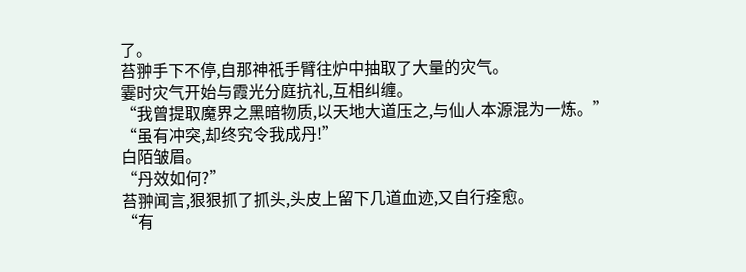了。
苔翀手下不停,自那神祇手臂往炉中抽取了大量的灾气。
霎时灾气开始与霞光分庭抗礼,互相纠缠。
“我曾提取魔界之黑暗物质,以天地大道压之,与仙人本源混为一炼。”
“虽有冲突,却终究令我成丹!”
白陌皱眉。
“丹效如何?”
苔翀闻言,狠狠抓了抓头,头皮上留下几道血迹,又自行痊愈。
“有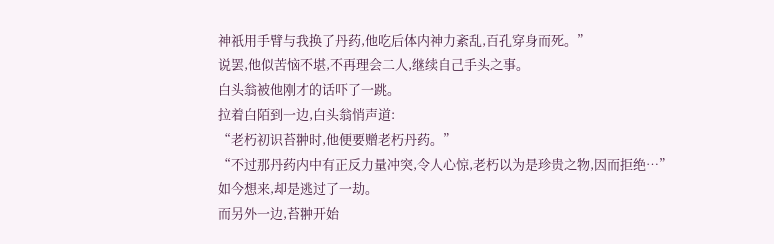神祇用手臂与我换了丹药,他吃后体内神力紊乱,百孔穿身而死。”
说罢,他似苦恼不堪,不再理会二人,继续自己手头之事。
白头翁被他刚才的话吓了一跳。
拉着白陌到一边,白头翁悄声道:
“老朽初识苔翀时,他便要赠老朽丹药。”
“不过那丹药内中有正反力量冲突,令人心惊,老朽以为是珍贵之物,因而拒绝…”
如今想来,却是逃过了一劫。
而另外一边,苔翀开始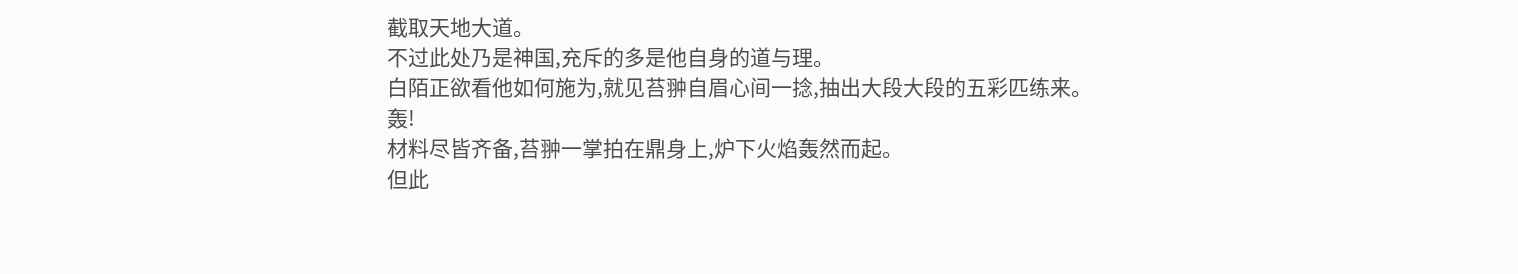截取天地大道。
不过此处乃是神国,充斥的多是他自身的道与理。
白陌正欲看他如何施为,就见苔翀自眉心间一捻,抽出大段大段的五彩匹练来。
轰!
材料尽皆齐备,苔翀一掌拍在鼎身上,炉下火焰轰然而起。
但此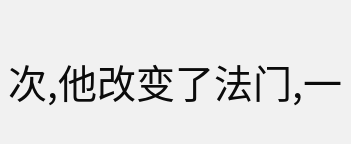次,他改变了法门,一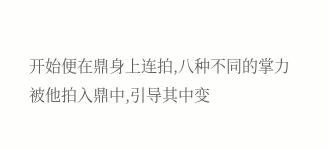开始便在鼎身上连拍,八种不同的掌力被他拍入鼎中,引导其中变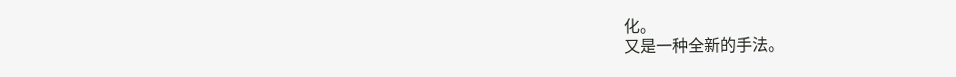化。
又是一种全新的手法。